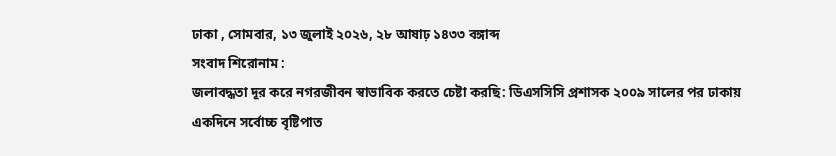ঢাকা , সোমবার, ১৩ জুলাই ২০২৬, ২৮ আষাঢ় ১৪৩৩ বঙ্গাব্দ
সংবাদ শিরোনাম :
জলাবদ্ধতা দূর করে নগরজীবন স্বাভাবিক করতে চেষ্টা করছি: ডিএসসিসি প্রশাসক ২০০৯ সালের পর ঢাকায় একদিনে সর্বোচ্চ বৃষ্টিপাত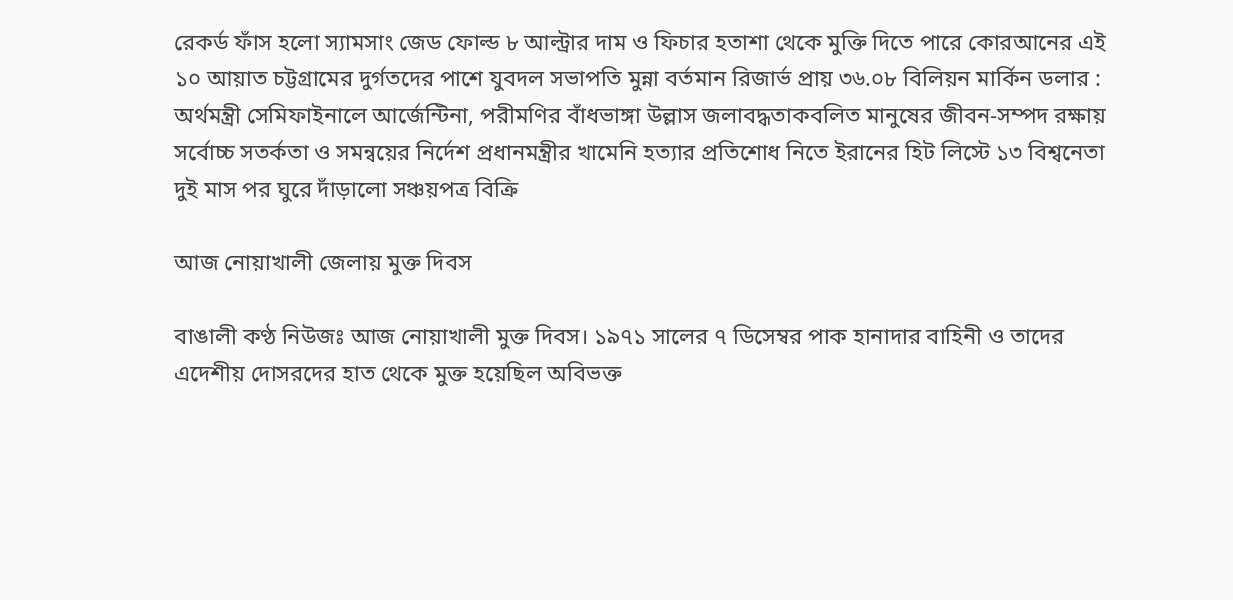রেকর্ড ফাঁস হলো স্যামসাং জেড ফোল্ড ৮ আল্ট্রার দাম ও ফিচার হতাশা থেকে মুক্তি দিতে পারে কোরআনের এই ১০ আয়াত চট্টগ্রামের দুর্গতদের পাশে যুবদল সভাপতি মুন্না বর্তমান রিজার্ভ প্রায় ৩৬.০৮ বিলিয়ন মার্কিন ডলার : অর্থমন্ত্রী সেমিফাইনালে আর্জেন্টিনা, পরীমণির বাঁধভাঙ্গা উল্লাস জলাবদ্ধতাকবলিত মানুষের জীবন-সম্পদ রক্ষায় সর্বোচ্চ সতর্কতা ও সমন্বয়ের নির্দেশ প্রধানমন্ত্রীর খামেনি হত্যার প্রতিশোধ নিতে ইরানের হিট লিস্টে ১৩ বিশ্বনেতা দুই মাস পর ঘুরে দাঁড়ালো সঞ্চয়পত্র বিক্রি

আজ নোয়াখালী জেলায় মুক্ত দিবস

বাঙালী কণ্ঠ নিউজঃ আজ নোয়াখালী মুক্ত দিবস। ১৯৭১ সালের ৭ ডিসেম্বর পাক হানাদার বাহিনী ও তাদের এদেশীয় দোসরদের হাত থেকে মুক্ত হয়েছিল অবিভক্ত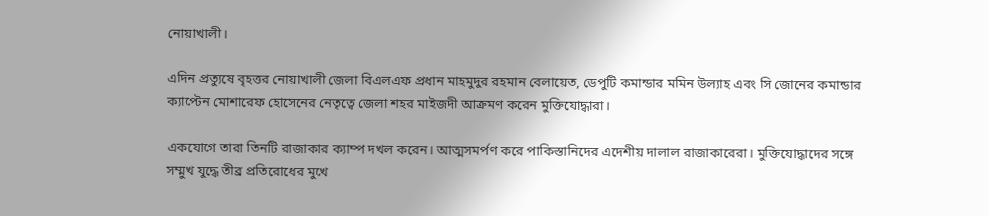নোয়াখালী।

এদিন প্রত্যুষে বৃহত্তর নোয়াখালী জেলা বিএলএফ প্রধান মাহমুদুর রহমান বেলায়েত, ডেপুটি কমান্ডার মমিন উল্যাহ এবং সি জোনের কমান্ডার ক্যাপ্টেন মোশারেফ হোসেনের নেতৃত্বে জেলা শহর মাইজদী আক্রমণ করেন মুক্তিযোদ্ধারা।

একযোগে তারা তিনটি রাজাকার ক্যাম্প দখল করেন। আত্মসমর্পণ করে পাকিস্তানিদের এদেশীয় দালাল রাজাকারেরা। মুক্তিযোদ্ধাদের সঙ্গে সম্মুখ যুদ্ধে তীব্র প্রতিরোধের মুখে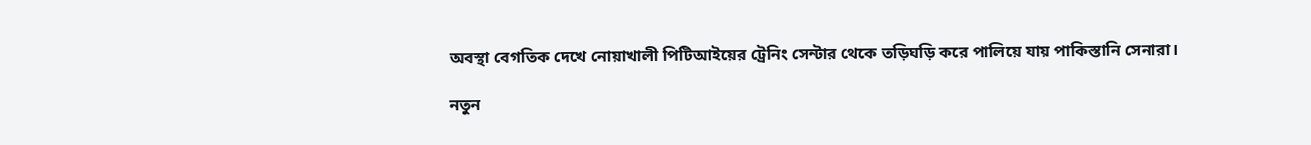অবস্থা বেগতিক দেখে নোয়াখালী পিটিআইয়ের ট্রেনিং সেন্টার থেকে তড়িঘড়ি করে পালিয়ে যায় পাকিস্তানি সেনারা।

নতুন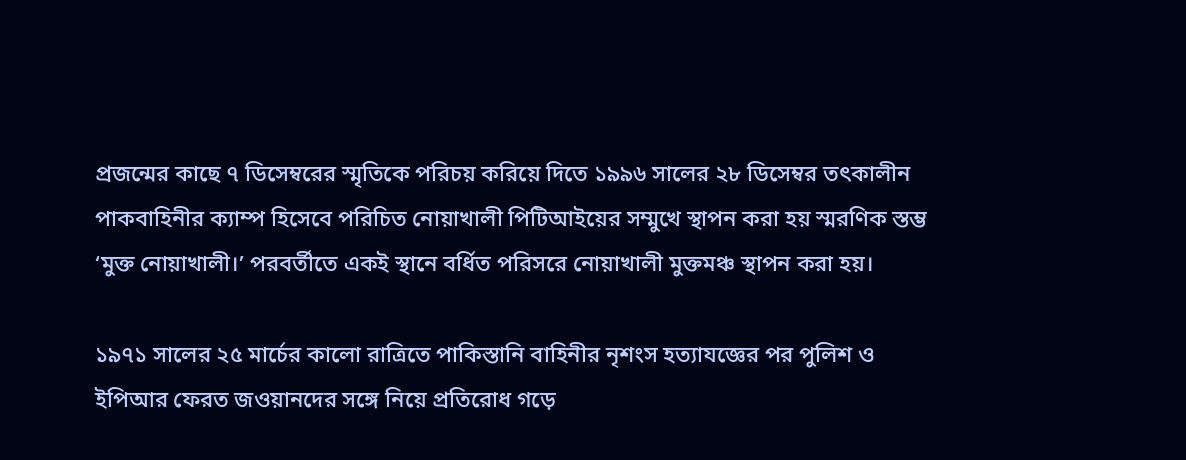প্রজন্মের কাছে ৭ ডিসেম্বরের স্মৃতিকে পরিচয় করিয়ে দিতে ১৯৯৬ সালের ২৮ ডিসেম্বর তৎকালীন পাকবাহিনীর ক্যাম্প হিসেবে পরিচিত নোয়াখালী পিটিআইয়ের সম্মুখে স্থাপন করা হয় স্মরণিক স্তম্ভ ‘মুক্ত নোয়াখালী।’ পরবর্তীতে একই স্থানে বর্ধিত পরিসরে নোয়াখালী মুক্তমঞ্চ স্থাপন করা হয়।

১৯৭১ সালের ২৫ মার্চের কালো রাত্রিতে পাকিস্তানি বাহিনীর নৃশংস হত্যাযজ্ঞের পর পুলিশ ও ইপিআর ফেরত জওয়ানদের সঙ্গে নিয়ে প্রতিরোধ গড়ে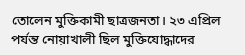তোলেন মুক্তিকামী ছাত্রজনতা। ২৩ এপ্রিল পর্যন্ত নোয়াখালী ছিল মুক্তিযোদ্ধাদের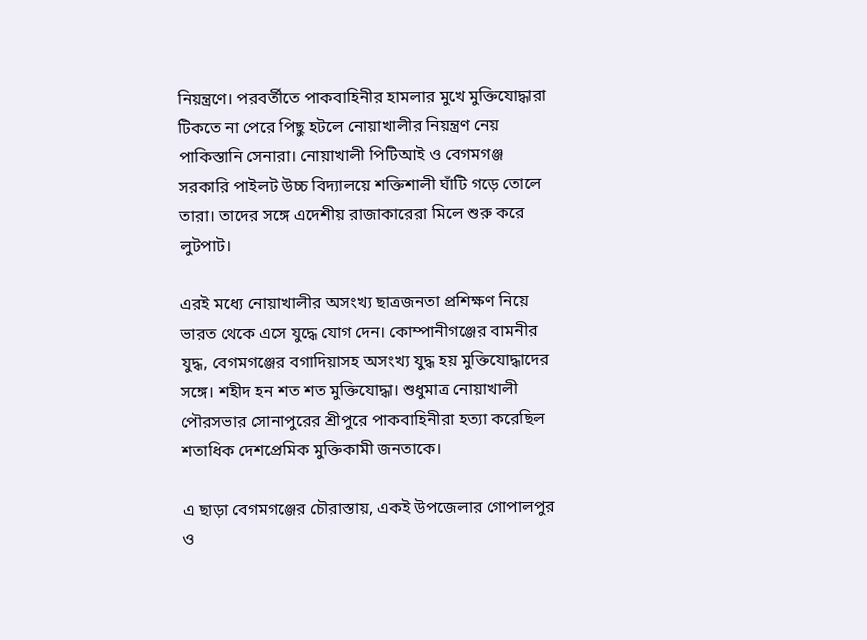নিয়ন্ত্রণে। পরবর্তীতে পাকবাহিনীর হামলার মুখে মুক্তিযোদ্ধারা টিকতে না পেরে পিছু হটলে নোয়াখালীর নিয়ন্ত্রণ নেয় পাকিস্তানি সেনারা। নোয়াখালী পিটিআই ও বেগমগঞ্জ সরকারি পাইলট উচ্চ বিদ্যালয়ে শক্তিশালী ঘাঁটি গড়ে তোলে তারা। তাদের সঙ্গে এদেশীয় রাজাকারেরা মিলে শুরু করে লুটপাট।

এরই মধ্যে নোয়াখালীর অসংখ্য ছাত্রজনতা প্রশিক্ষণ নিয়ে ভারত থেকে এসে যুদ্ধে যোগ দেন। কোম্পানীগঞ্জের বামনীর যুদ্ধ, বেগমগঞ্জের বগাদিয়াসহ অসংখ্য যুদ্ধ হয় মুক্তিযোদ্ধাদের সঙ্গে। শহীদ হন শত শত মুক্তিযোদ্ধা। শুধুমাত্র নোয়াখালী পৌরসভার সোনাপুরের শ্রীপুরে পাকবাহিনীরা হত্যা করেছিল শতাধিক দেশপ্রেমিক মুক্তিকামী জনতাকে।

এ ছাড়া বেগমগঞ্জের চৌরাস্তায়, একই উপজেলার গোপালপুর ও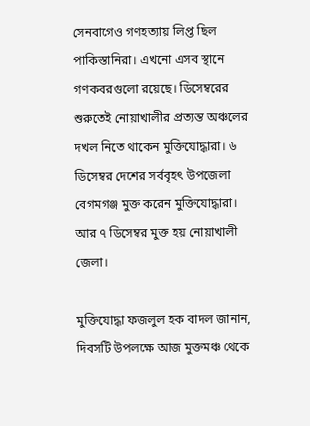সেনবাগেও গণহত্যায় লিপ্ত ছিল পাকিস্তানিরা। এখনো এসব স্থানে গণকবরগুলো রয়েছে। ডিসেম্বরের শুরুতেই নোয়াখালীর প্রত্যন্ত অঞ্চলের দখল নিতে থাকেন মুক্তিযোদ্ধারা। ৬ ডিসেম্বর দেশের সর্ববৃহৎ উপজেলা বেগমগঞ্জ মুক্ত করেন মুক্তিযোদ্ধারা। আর ৭ ডিসেম্বর মুক্ত হয় নোয়াখালী জেলা।

মুক্তিযোদ্ধা ফজলুল হক বাদল জানান, দিবসটি উপলক্ষে আজ মুক্তমঞ্চ থেকে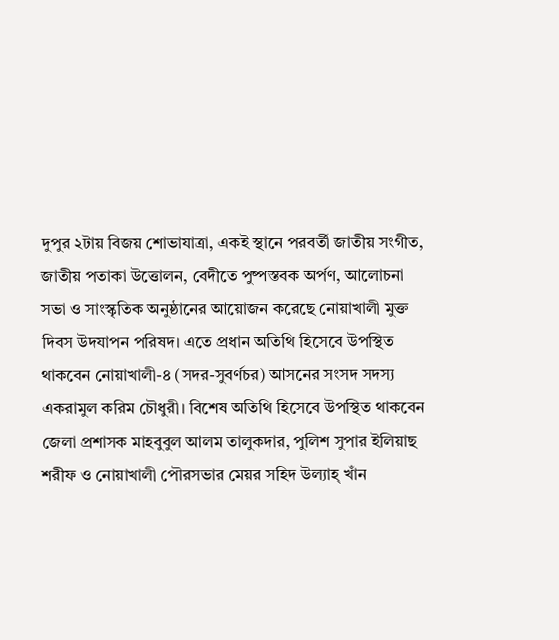দুপুর ২টায় বিজয় শোভাযাত্রা, একই স্থানে পরবর্তী জাতীয় সংগীত, জাতীয় পতাকা উত্তোলন, বেদীতে পুষ্পস্তবক অর্পণ, আলোচনা সভা ও সাংস্কৃতিক অনুষ্ঠানের আয়োজন করেছে নোয়াখালী মুক্ত দিবস উদযাপন পরিষদ। এতে প্রধান অতিথি হিসেবে উপস্থিত থাকবেন নোয়াখালী-৪ (সদর-সুবর্ণচর) আসনের সংসদ সদস্য একরামুল করিম চৌধুরী। বিশেষ অতিথি হিসেবে উপস্থিত থাকবেন জেলা প্রশাসক মাহবুবুল আলম তালুকদার, পুলিশ সুপার ইলিয়াছ শরীফ ও নোয়াখালী পৌরসভার মেয়র সহিদ উল্যাহ্ খাঁন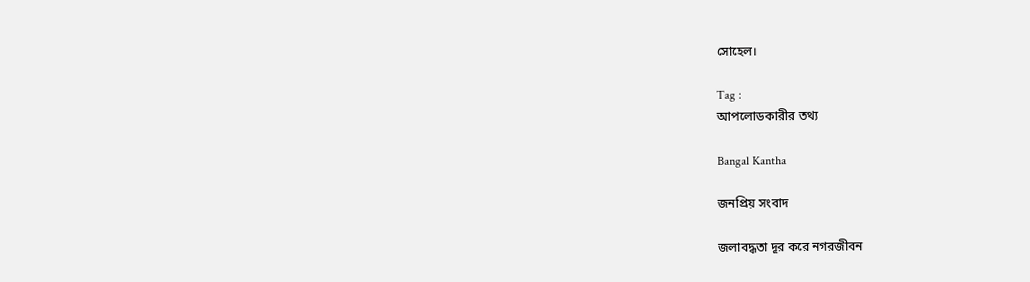সোহেল।

Tag :
আপলোডকারীর তথ্য

Bangal Kantha

জনপ্রিয় সংবাদ

জলাবদ্ধতা দূর করে নগরজীবন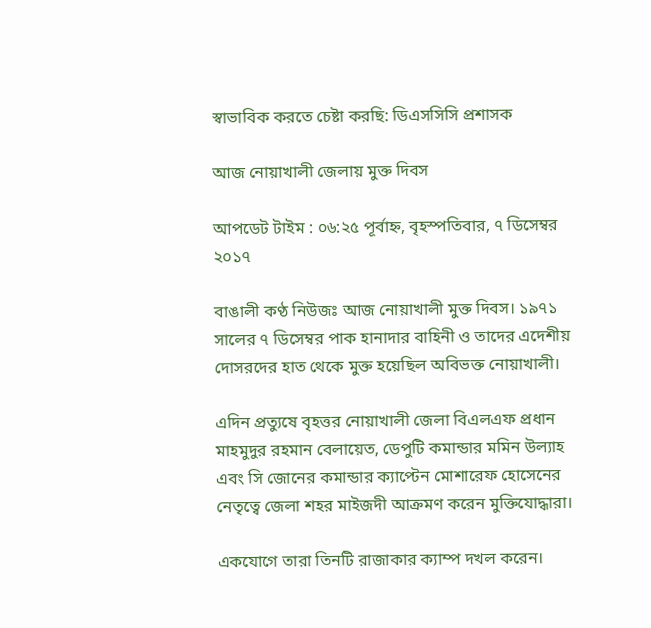স্বাভাবিক করতে চেষ্টা করছি: ডিএসসিসি প্রশাসক

আজ নোয়াখালী জেলায় মুক্ত দিবস

আপডেট টাইম : ০৬:২৫ পূর্বাহ্ন, বৃহস্পতিবার, ৭ ডিসেম্বর ২০১৭

বাঙালী কণ্ঠ নিউজঃ আজ নোয়াখালী মুক্ত দিবস। ১৯৭১ সালের ৭ ডিসেম্বর পাক হানাদার বাহিনী ও তাদের এদেশীয় দোসরদের হাত থেকে মুক্ত হয়েছিল অবিভক্ত নোয়াখালী।

এদিন প্রত্যুষে বৃহত্তর নোয়াখালী জেলা বিএলএফ প্রধান মাহমুদুর রহমান বেলায়েত, ডেপুটি কমান্ডার মমিন উল্যাহ এবং সি জোনের কমান্ডার ক্যাপ্টেন মোশারেফ হোসেনের নেতৃত্বে জেলা শহর মাইজদী আক্রমণ করেন মুক্তিযোদ্ধারা।

একযোগে তারা তিনটি রাজাকার ক্যাম্প দখল করেন।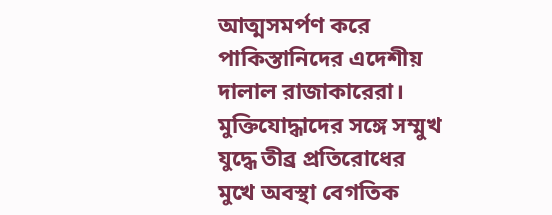আত্মসমর্পণ করে পাকিস্তানিদের এদেশীয় দালাল রাজাকারেরা। মুক্তিযোদ্ধাদের সঙ্গে সম্মুখ যুদ্ধে তীব্র প্রতিরোধের মুখে অবস্থা বেগতিক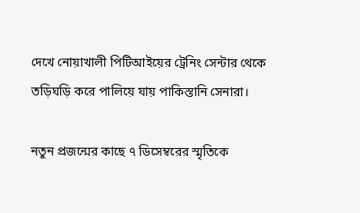দেখে নোয়াখালী পিটিআইয়ের ট্রেনিং সেন্টার থেকে তড়িঘড়ি করে পালিয়ে যায় পাকিস্তানি সেনারা।

নতুন প্রজন্মের কাছে ৭ ডিসেম্বরের স্মৃতিকে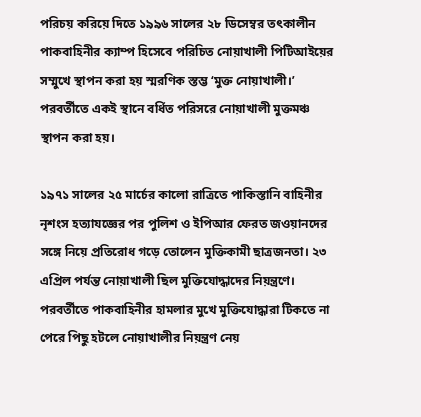পরিচয় করিয়ে দিতে ১৯৯৬ সালের ২৮ ডিসেম্বর তৎকালীন পাকবাহিনীর ক্যাম্প হিসেবে পরিচিত নোয়াখালী পিটিআইয়ের সম্মুখে স্থাপন করা হয় স্মরণিক স্তম্ভ ‘মুক্ত নোয়াখালী।’ পরবর্তীতে একই স্থানে বর্ধিত পরিসরে নোয়াখালী মুক্তমঞ্চ স্থাপন করা হয়।

১৯৭১ সালের ২৫ মার্চের কালো রাত্রিতে পাকিস্তানি বাহিনীর নৃশংস হত্যাযজ্ঞের পর পুলিশ ও ইপিআর ফেরত জওয়ানদের সঙ্গে নিয়ে প্রতিরোধ গড়ে তোলেন মুক্তিকামী ছাত্রজনতা। ২৩ এপ্রিল পর্যন্ত নোয়াখালী ছিল মুক্তিযোদ্ধাদের নিয়ন্ত্রণে। পরবর্তীতে পাকবাহিনীর হামলার মুখে মুক্তিযোদ্ধারা টিকতে না পেরে পিছু হটলে নোয়াখালীর নিয়ন্ত্রণ নেয়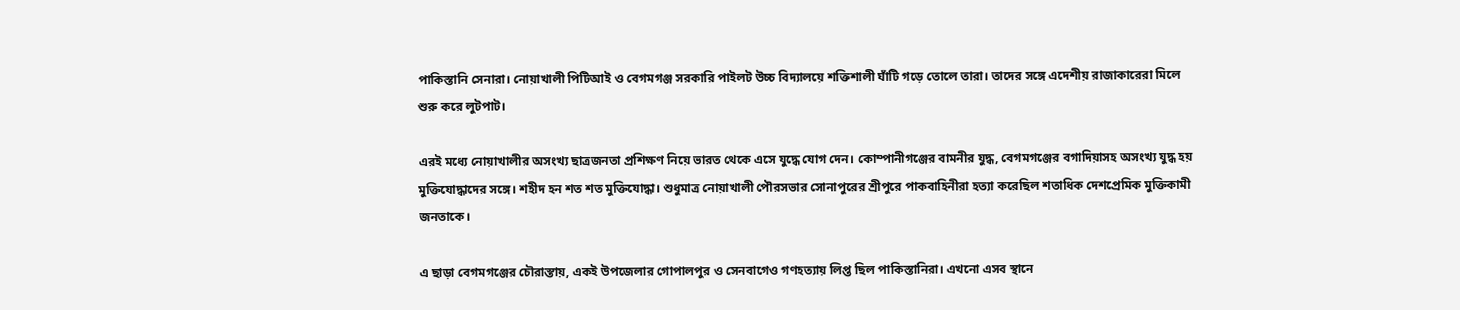পাকিস্তানি সেনারা। নোয়াখালী পিটিআই ও বেগমগঞ্জ সরকারি পাইলট উচ্চ বিদ্যালয়ে শক্তিশালী ঘাঁটি গড়ে তোলে তারা। তাদের সঙ্গে এদেশীয় রাজাকারেরা মিলে শুরু করে লুটপাট।

এরই মধ্যে নোয়াখালীর অসংখ্য ছাত্রজনতা প্রশিক্ষণ নিয়ে ভারত থেকে এসে যুদ্ধে যোগ দেন। কোম্পানীগঞ্জের বামনীর যুদ্ধ, বেগমগঞ্জের বগাদিয়াসহ অসংখ্য যুদ্ধ হয় মুক্তিযোদ্ধাদের সঙ্গে। শহীদ হন শত শত মুক্তিযোদ্ধা। শুধুমাত্র নোয়াখালী পৌরসভার সোনাপুরের শ্রীপুরে পাকবাহিনীরা হত্যা করেছিল শতাধিক দেশপ্রেমিক মুক্তিকামী জনতাকে।

এ ছাড়া বেগমগঞ্জের চৌরাস্তায়, একই উপজেলার গোপালপুর ও সেনবাগেও গণহত্যায় লিপ্ত ছিল পাকিস্তানিরা। এখনো এসব স্থানে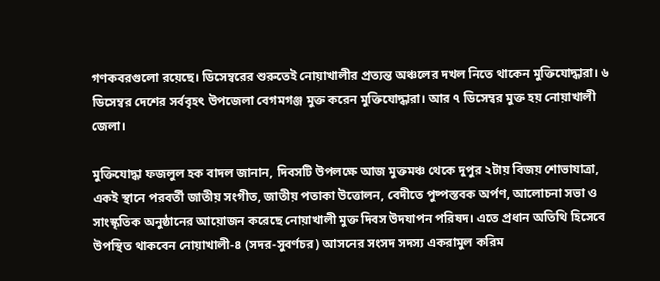গণকবরগুলো রয়েছে। ডিসেম্বরের শুরুতেই নোয়াখালীর প্রত্যন্ত অঞ্চলের দখল নিতে থাকেন মুক্তিযোদ্ধারা। ৬ ডিসেম্বর দেশের সর্ববৃহৎ উপজেলা বেগমগঞ্জ মুক্ত করেন মুক্তিযোদ্ধারা। আর ৭ ডিসেম্বর মুক্ত হয় নোয়াখালী জেলা।

মুক্তিযোদ্ধা ফজলুল হক বাদল জানান, দিবসটি উপলক্ষে আজ মুক্তমঞ্চ থেকে দুপুর ২টায় বিজয় শোভাযাত্রা, একই স্থানে পরবর্তী জাতীয় সংগীত, জাতীয় পতাকা উত্তোলন, বেদীতে পুষ্পস্তবক অর্পণ, আলোচনা সভা ও সাংস্কৃতিক অনুষ্ঠানের আয়োজন করেছে নোয়াখালী মুক্ত দিবস উদযাপন পরিষদ। এতে প্রধান অতিথি হিসেবে উপস্থিত থাকবেন নোয়াখালী-৪ (সদর-সুবর্ণচর) আসনের সংসদ সদস্য একরামুল করিম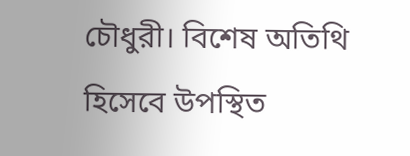চৌধুরী। বিশেষ অতিথি হিসেবে উপস্থিত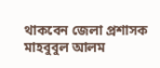থাকবেন জেলা প্রশাসক মাহবুবুল আলম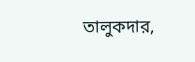তালুকদার,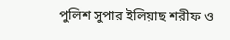পুলিশ সুপার ইলিয়াছ শরীফ ও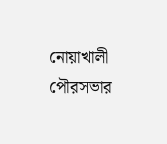নোয়াখালী পৌরসভার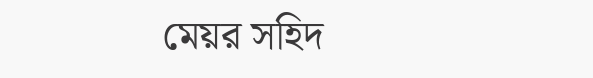মেয়র সহিদ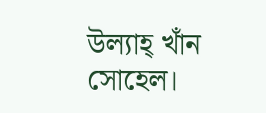উল্যাহ্ খাঁন সোহেল।